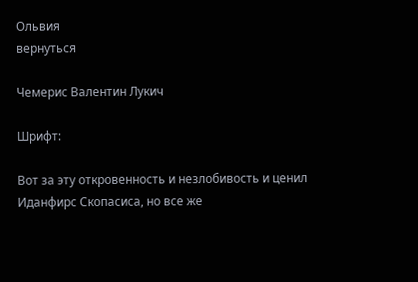Ольвия
вернуться

Чемерис Валентин Лукич

Шрифт:

Вот за эту откровенность и незлобивость и ценил Иданфирс Скопасиса, но все же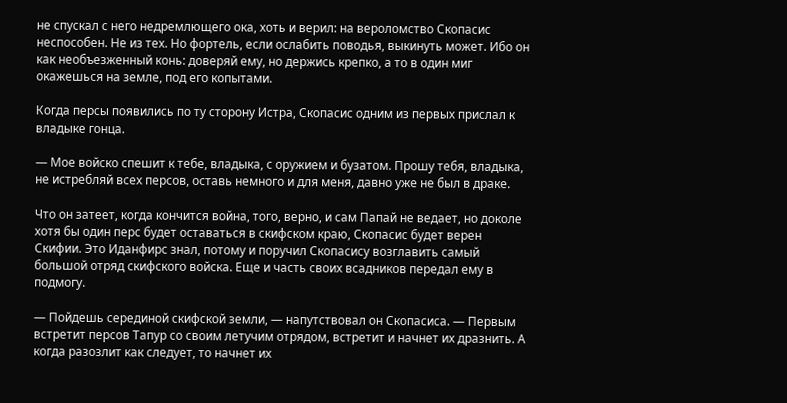не спускал с него недремлющего ока, хоть и верил: на вероломство Скопасис неспособен. Не из тех. Но фортель, если ослабить поводья, выкинуть может. Ибо он как необъезженный конь: доверяй ему, но держись крепко, а то в один миг окажешься на земле, под его копытами.

Когда персы появились по ту сторону Истра, Скопасис одним из первых прислал к владыке гонца.

— Мое войско спешит к тебе, владыка, с оружием и бузатом. Прошу тебя, владыка, не истребляй всех персов, оставь немного и для меня, давно уже не был в драке.

Что он затеет, когда кончится война, того, верно, и сам Папай не ведает, но доколе хотя бы один перс будет оставаться в скифском краю, Скопасис будет верен Скифии. Это Иданфирс знал, потому и поручил Скопасису возглавить самый большой отряд скифского войска. Еще и часть своих всадников передал ему в подмогу.

— Пойдешь серединой скифской земли, — напутствовал он Скопасиса. — Первым встретит персов Тапур со своим летучим отрядом, встретит и начнет их дразнить. А когда разозлит как следует, то начнет их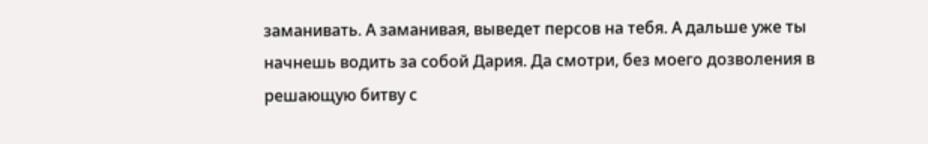заманивать. А заманивая, выведет персов на тебя. А дальше уже ты начнешь водить за собой Дария. Да смотри, без моего дозволения в решающую битву с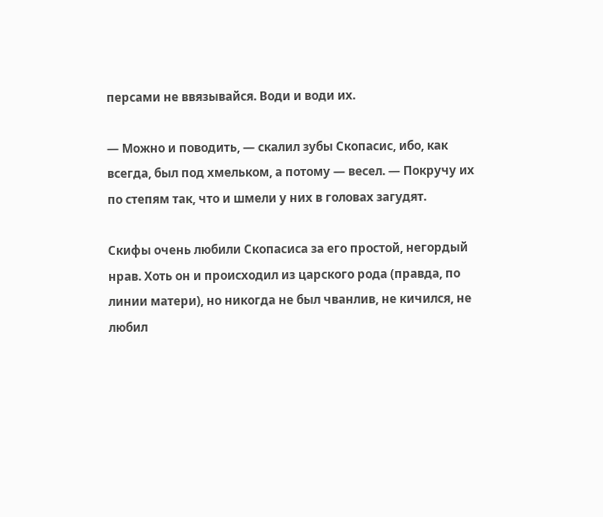персами не ввязывайся. Води и води их.

— Можно и поводить, — скалил зубы Скопасис, ибо, как всегда, был под хмельком, а потому — весел. — Покручу их по степям так, что и шмели у них в головах загудят.

Скифы очень любили Скопасиса за его простой, негордый нрав. Хоть он и происходил из царского рода (правда, по линии матери), но никогда не был чванлив, не кичился, не любил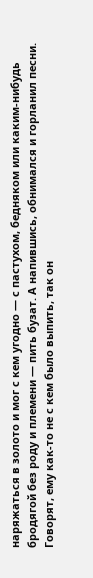наряжаться в золото и мог с кем угодно — с пастухом, бедняком или каким-нибудь бродягой без роду и племени — пить бузат. А напившись, обнимался и горланил песни. Говорят, ему как-то не с кем было выпить, так он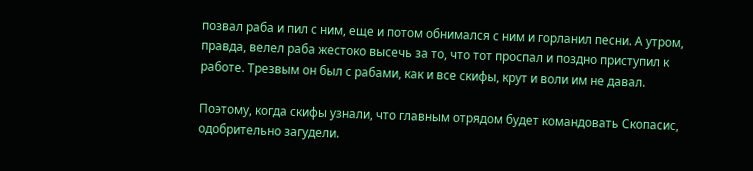позвал раба и пил с ним, еще и потом обнимался с ним и горланил песни. А утром, правда, велел раба жестоко высечь за то, что тот проспал и поздно приступил к работе. Трезвым он был с рабами, как и все скифы, крут и воли им не давал.

Поэтому, когда скифы узнали, что главным отрядом будет командовать Скопасис, одобрительно загудели.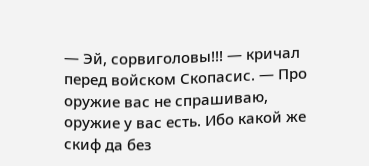— Эй, сорвиголовы!!! — кричал перед войском Скопасис. — Про оружие вас не спрашиваю, оружие у вас есть. Ибо какой же скиф да без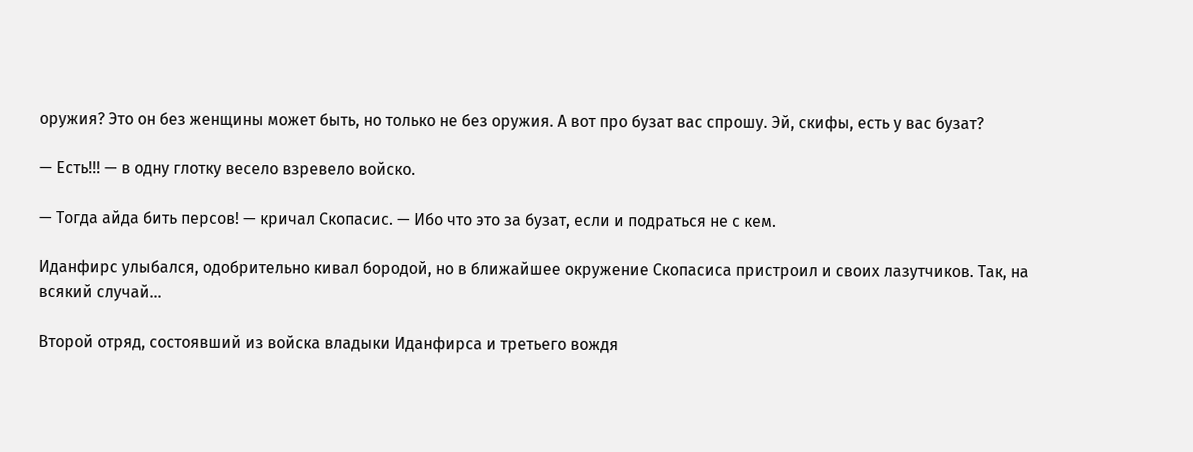оружия? Это он без женщины может быть, но только не без оружия. А вот про бузат вас спрошу. Эй, скифы, есть у вас бузат?

— Есть!!! — в одну глотку весело взревело войско.

— Тогда айда бить персов! — кричал Скопасис. — Ибо что это за бузат, если и подраться не с кем.

Иданфирс улыбался, одобрительно кивал бородой, но в ближайшее окружение Скопасиса пристроил и своих лазутчиков. Так, на всякий случай…

Второй отряд, состоявший из войска владыки Иданфирса и третьего вождя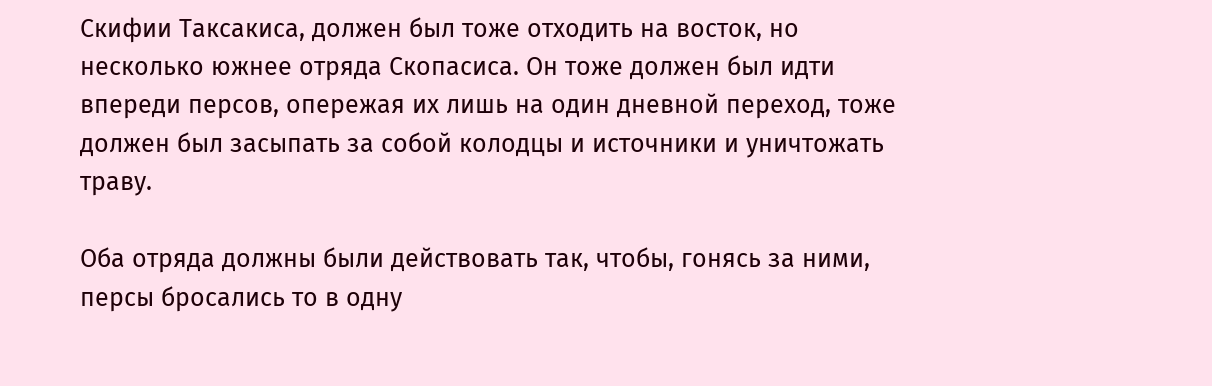Скифии Таксакиса, должен был тоже отходить на восток, но несколько южнее отряда Скопасиса. Он тоже должен был идти впереди персов, опережая их лишь на один дневной переход, тоже должен был засыпать за собой колодцы и источники и уничтожать траву.

Оба отряда должны были действовать так, чтобы, гонясь за ними, персы бросались то в одну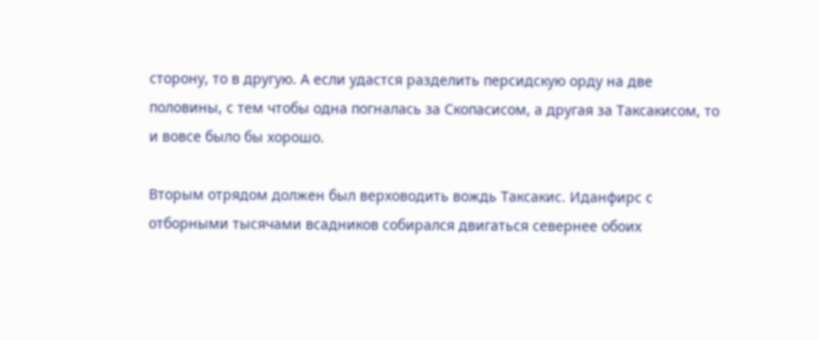сторону, то в другую. А если удастся разделить персидскую орду на две половины, с тем чтобы одна погналась за Скопасисом, а другая за Таксакисом, то и вовсе было бы хорошо.

Вторым отрядом должен был верховодить вождь Таксакис. Иданфирс с отборными тысячами всадников собирался двигаться севернее обоих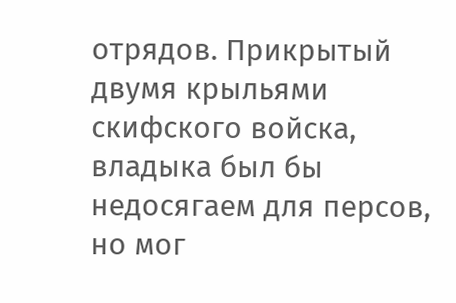отрядов. Прикрытый двумя крыльями скифского войска, владыка был бы недосягаем для персов, но мог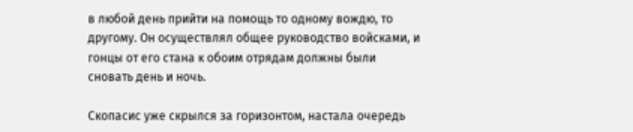в любой день прийти на помощь то одному вождю, то другому. Он осуществлял общее руководство войсками, и гонцы от его стана к обоим отрядам должны были сновать день и ночь.

Скопасис уже скрылся за горизонтом, настала очередь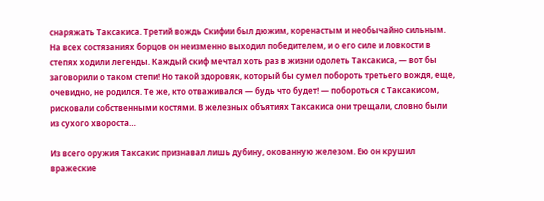снаряжать Таксакиса. Третий вождь Скифии был дюжим, коренастым и необычайно сильным. На всех состязаниях борцов он неизменно выходил победителем, и о его силе и ловкости в степях ходили легенды. Каждый скиф мечтал хоть раз в жизни одолеть Таксакиса, — вот бы заговорили о таком степи! Но такой здоровяк, который бы сумел побороть третьего вождя, еще, очевидно, не родился. Те же, кто отваживался — будь что будет! — побороться с Таксакисом, рисковали собственными костями. В железных объятиях Таксакиса они трещали, словно были из сухого хвороста…

Из всего оружия Таксакис признавал лишь дубину, окованную железом. Ею он крушил вражеские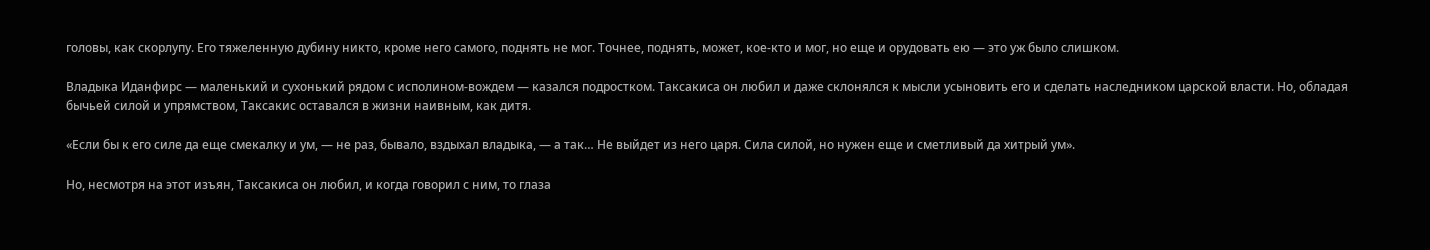головы, как скорлупу. Его тяжеленную дубину никто, кроме него самого, поднять не мог. Точнее, поднять, может, кое-кто и мог, но еще и орудовать ею — это уж было слишком.

Владыка Иданфирс — маленький и сухонький рядом с исполином-вождем — казался подростком. Таксакиса он любил и даже склонялся к мысли усыновить его и сделать наследником царской власти. Но, обладая бычьей силой и упрямством, Таксакис оставался в жизни наивным, как дитя.

«Если бы к его силе да еще смекалку и ум, — не раз, бывало, вздыхал владыка, — а так… Не выйдет из него царя. Сила силой, но нужен еще и сметливый да хитрый ум».

Но, несмотря на этот изъян, Таксакиса он любил, и когда говорил с ним, то глаза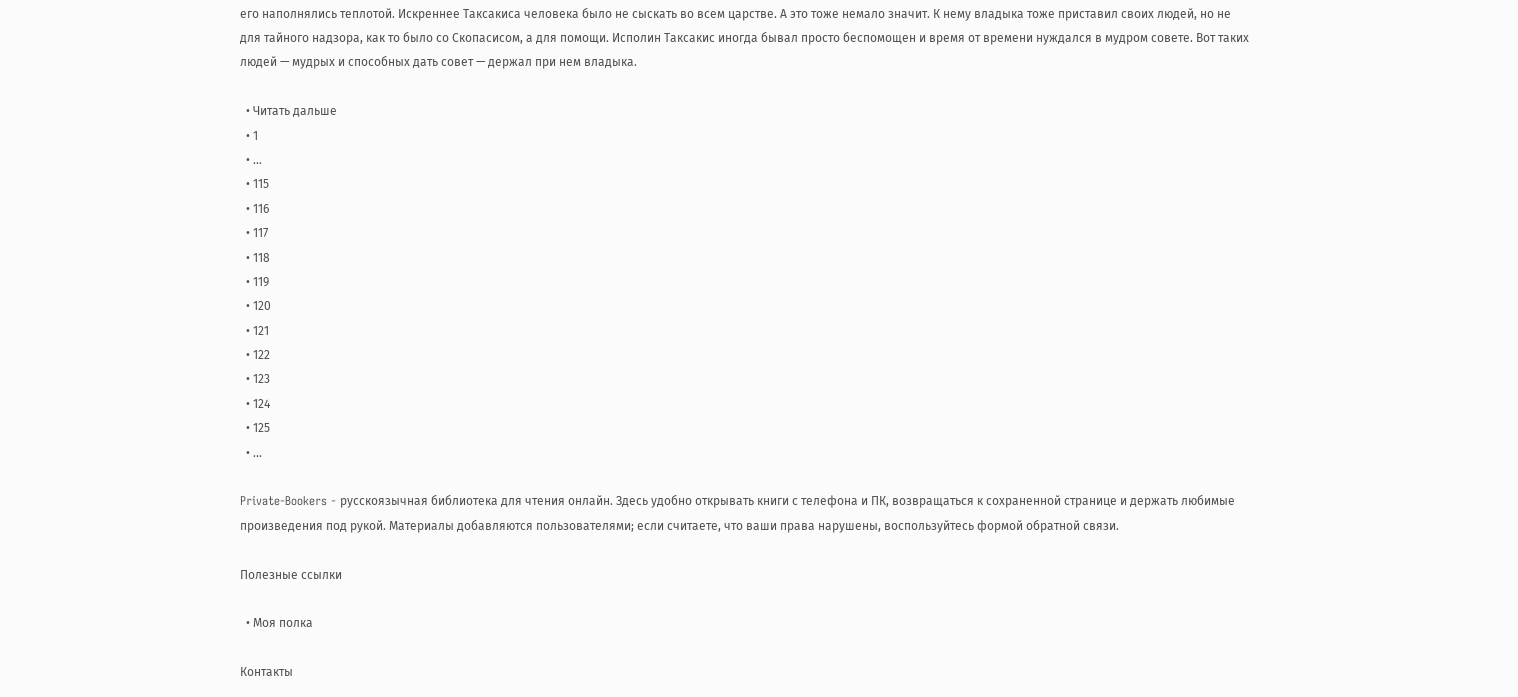его наполнялись теплотой. Искреннее Таксакиса человека было не сыскать во всем царстве. А это тоже немало значит. К нему владыка тоже приставил своих людей, но не для тайного надзора, как то было со Скопасисом, а для помощи. Исполин Таксакис иногда бывал просто беспомощен и время от времени нуждался в мудром совете. Вот таких людей — мудрых и способных дать совет — держал при нем владыка.

  • Читать дальше
  • 1
  • ...
  • 115
  • 116
  • 117
  • 118
  • 119
  • 120
  • 121
  • 122
  • 123
  • 124
  • 125
  • ...

Private-Bookers - русскоязычная библиотека для чтения онлайн. Здесь удобно открывать книги с телефона и ПК, возвращаться к сохраненной странице и держать любимые произведения под рукой. Материалы добавляются пользователями; если считаете, что ваши права нарушены, воспользуйтесь формой обратной связи.

Полезные ссылки

  • Моя полка

Контакты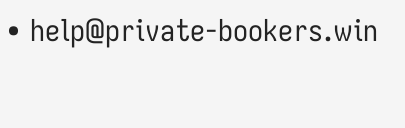• help@private-bookers.win